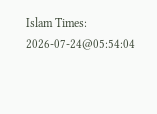Islam Times:
2026-07-24@05:54:04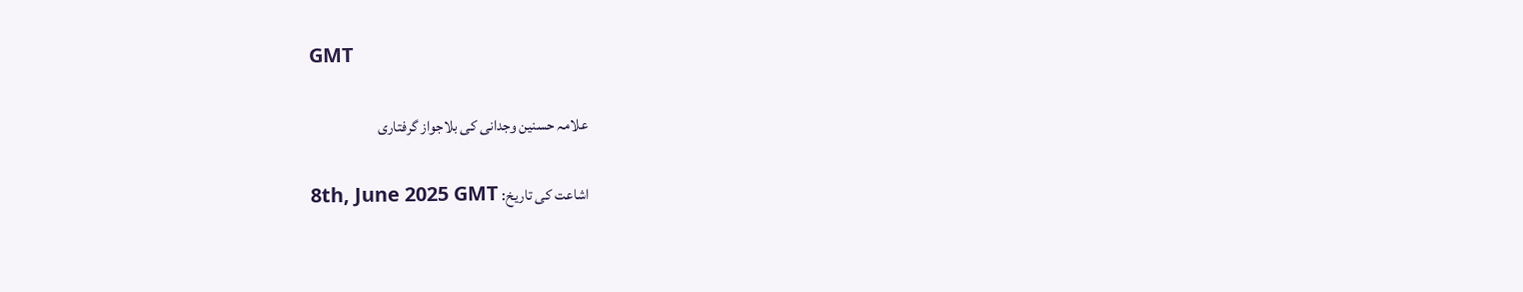GMT

علامہ حسنین وجدانی کی بلاجواز گرفتاری

اشاعت کی تاریخ: 8th, June 2025 GMT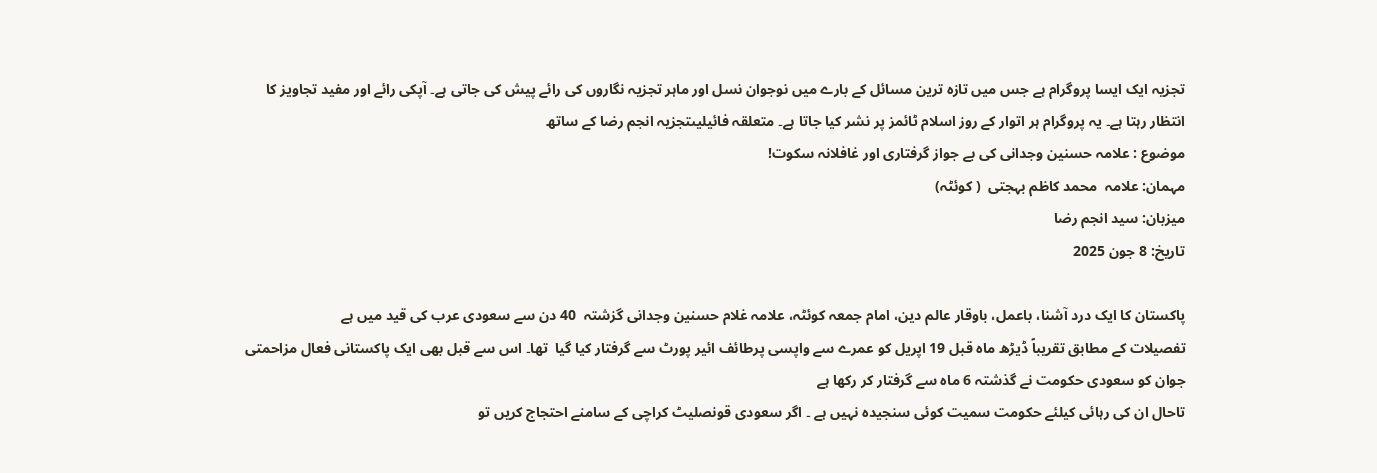تجزیہ ایک ایسا پروگرام ہے جس میں تازہ ترین مسائل کے بارے میں نوجوان نسل اور ماہر تجزیہ نگاروں کی رائے پیش کی جاتی ہے۔ آپکی رائے اور مفید تجاویز کا انتظار رہتا ہے۔ یہ پروگرام ہر اتوار کے روز اسلام ٹائمز پر نشر کیا جاتا ہے۔ متعلقہ فائیلیںتجزیہ انجم رضا کے ساتھ
موضوع : علامہ حسنین وجدانی کی بے جواز گرفتاری اور غافلانہ سکوت!
مہمان: علامہ  محمد کاظم بہجتی  ( کوئٹہ)
میزبان: سید انجم رضا
تاریخ: 8 جون 2025

پاکستان کا ایک درد آشنا، باعمل، باوقار عالم دین، امام جمعہ کوئٹہ، علامہ غلام حسنین وجدانی گزشتہ  40 دن سے سعودی عرب کی قید میں ہے
تفصیلات کے مطابق تقریباً ڈیڑھ ماہ قبل 19 اپریل کو عمرے سے واپسی پرطائف ائیر پورٹ سے گرفتار کیا گیا  تھا۔ اس سے قبل بھی ایک پاکستانی فعال مزاحمتی جوان کو سعودی حکومت نے گذشتہ 6 ماہ سے گرفتار کر رکھا ہے
تاحال ان کی رہائی کیلئے حکومت سمیت کوئی سنجیدہ نہیں ہے ۔ اگر سعودی قونصلیٹ کراچی کے سامنے احتجاج کریں تو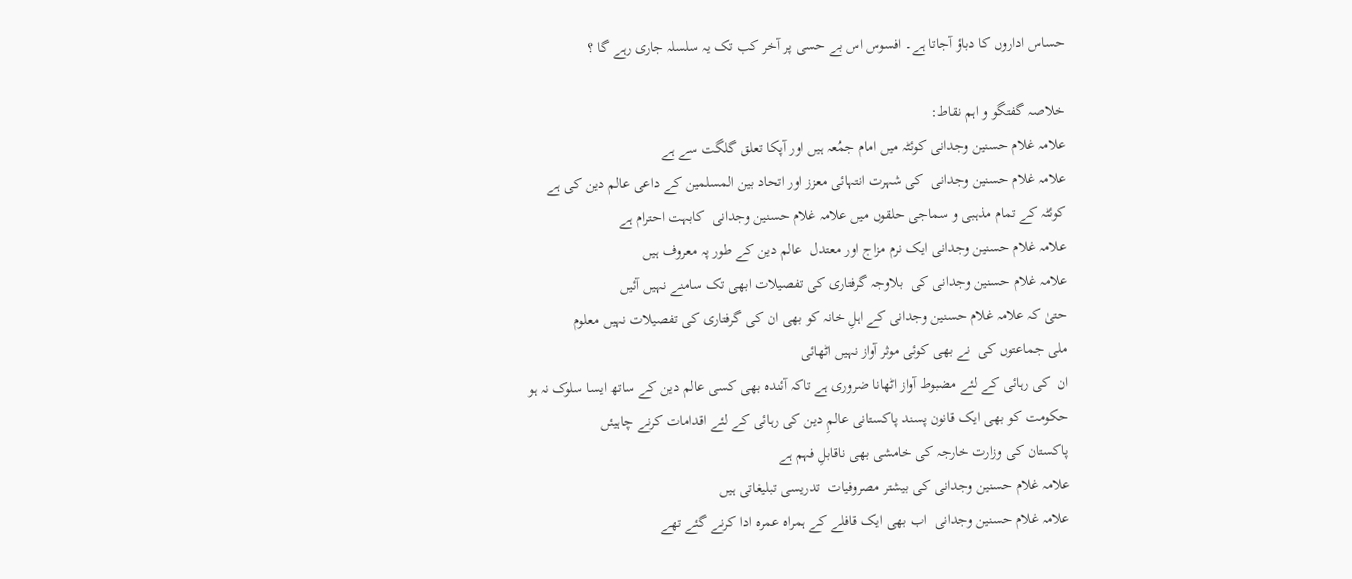حساس اداروں کا دباؤ آجاتا ہے۔ افسوس اس بے حسی پر آخر کب تک یہ سلسلہ جاری رہے گا ؟

خلاصہ گفتگو و اہم نقاط:
علامہ غلام حسنین وجدانی کوئٹہ میں امام جمُعہ ہیں اور آپکا تعلق گلگت سے ہے
علامہ غلام حسنین وجدانی  کی شہرت انتہائی معزز اور اتحاد بین المسلمین کے داعی عالم دین کی ہے
کوئٹہ کے تمام مذہبی و سماجی حلقوں میں علامہ غلام حسنین وجدانی  کابہت احترام ہے
علامہ غلام حسنین وجدانی ایک نرم مزاج اور معتدل  عالم دین کے طور پہ معروف ہیں
علامہ غلام حسنین وجدانی کی  بلاوجہ گرفتاری کی تفصیلات ابھی تک سامنے نہیں آئیں
حتیٰ کہ علامہ غلام حسنین وجدانی کے اہلِ خانہ کو بھی ان کی گرفتاری کی تفصیلات نہیں معلوم
ملی جماعتوں کی  نے بھی کوئی موثر آواز نہیں اٹھائی
ان  کی رہائی کے لئے مضبوط آواز اٹھانا ضروری ہے تاکہ آئندہ بھی کسی عالم دین کے ساتھ ایسا سلوک نہ ہو
حکومت کو بھی ایک قانون پسند پاکستانی عالمِ دین کی رہائی کے لئے اقدامات کرنے چاہیئں
پاکستان کی وزارت خارجہ کی خامشی بھی ناقابلِ فہم ہے
علامہ غلام حسنین وجدانی کی بیشتر مصروفیات  تدریسی تبلیغاتی ہیں
علامہ غلام حسنین وجدانی  اب بھی ایک قافلے کے ہمراہ عمرہ ادا کرنے گئے تھے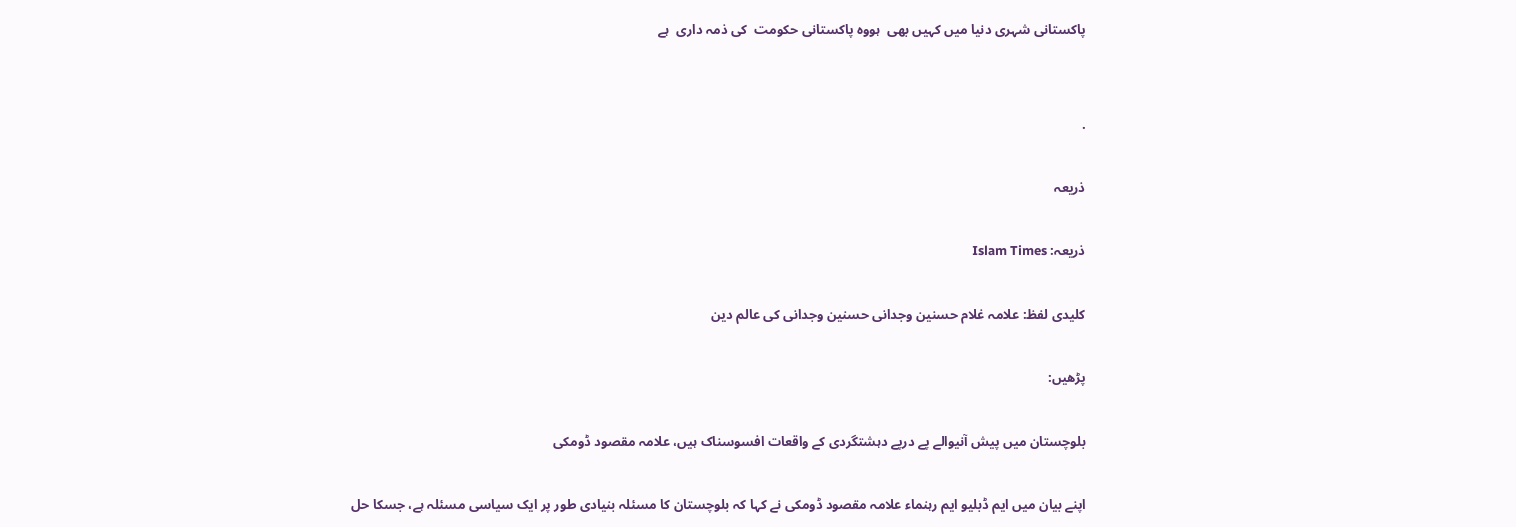پاکستانی شہری دنیا میں کہیں بھی  ہووہ پاکستانی حکومت  کی ذمہ داری  ہے


.

ذریعہ

ذریعہ: Islam Times

کلیدی لفظ: علامہ غلام حسنین وجدانی حسنین وجدانی کی عالم دین

پڑھیں:

بلوچستان میں پیش آنیوالے پے درپے دہشتگردی کے واقعات افسوسناک ہیں، علامہ مقصود ڈومکی

اپنے بیان میں ایم ڈبلیو ایم رہنماء علامہ مقصود ڈومکی نے کہا کہ بلوچستان کا مسئلہ بنیادی طور پر ایک سیاسی مسئلہ ہے، جسکا حل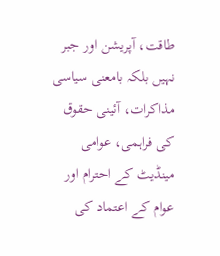طاقت، آپریشن اور جبر نہیں بلکہ بامعنی سیاسی مذاکرات، آئینی حقوق کی فراہمی، عوامی مینڈیٹ کے احترام اور عوام کے اعتماد کی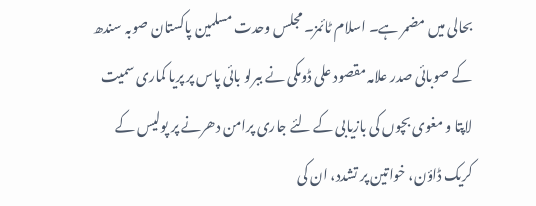بحالی میں مضمر ہے۔ اسلام ٹائمز۔ مجلس وحدت مسلمین پاکستان صوبہ سندھ کے صوبائی صدر علامہ مقصود علی ڈومکی نے ببرلو بائی پاس پر پریا کماری سمیت لاپتا و مغوی بچوں کی بازیابی کے لئے جاری پرامن دھرنے پر پولیس کے کریک ڈاؤن، خواتین پر تشدد، ان کی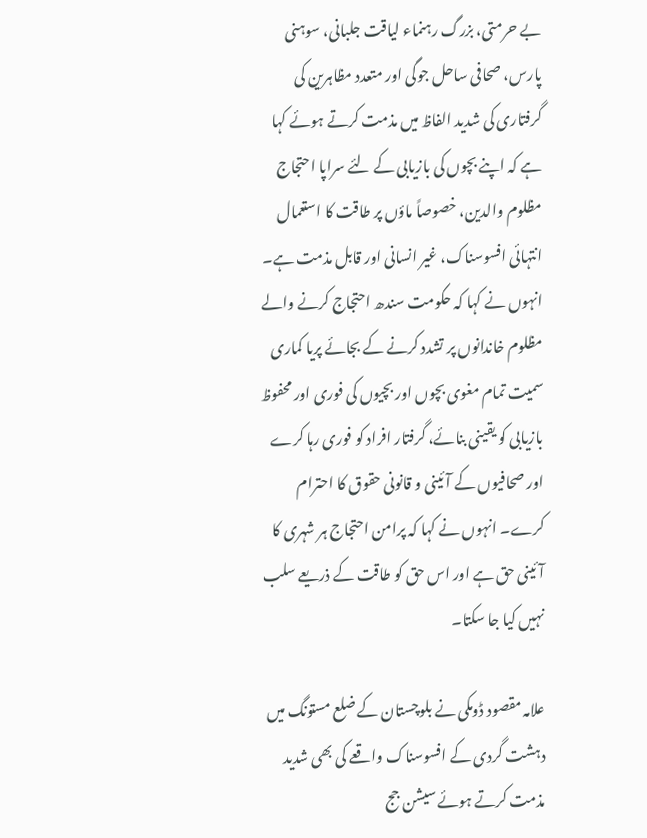بے حرمتی، بزرگ رہنماء لیاقت جلبانی، سوہنی پارس، صحافی ساحل جوگی اور متعدد مظاہرین کی گرفتاری کی شدید الفاظ میں مذمت کرتے ہوئے کہا ہے کہ اپنے بچوں کی بازیابی کے لئے سراپا احتجاج مظلوم والدین، خصوصاً ماؤں پر طاقت کا استعمال انتہائی افسوسناک، غیر انسانی اور قابل مذمت ہے۔ انہوں نے کہا کہ حکومت سندھ احتجاج کرنے والے مظلوم خاندانوں پر تشدد کرنے کے بجائے پریا کماری سمیت تمام مغوی بچوں اور بچیوں کی فوری اور محفوظ بازیابی کو یقینی بنائے، گرفتار افراد کو فوری رہا کرے اور صحافیوں کے آئینی و قانونی حقوق کا احترام کرے۔ انہوں نے کہا کہ پرامن احتجاج ہر شہری کا آئینی حق ہے اور اس حق کو طاقت کے ذریعے سلب نہیں کیا جا سکتا۔

علامہ مقصود ڈومکی نے بلوچستان کے ضلع مستونگ میں دہشت گردی کے افسوسناک واقعے کی بھی شدید مذمت کرتے ہوئے سیشن جج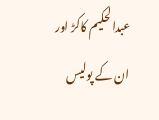عبدالحکیم کاکڑ اور ان کے پولیس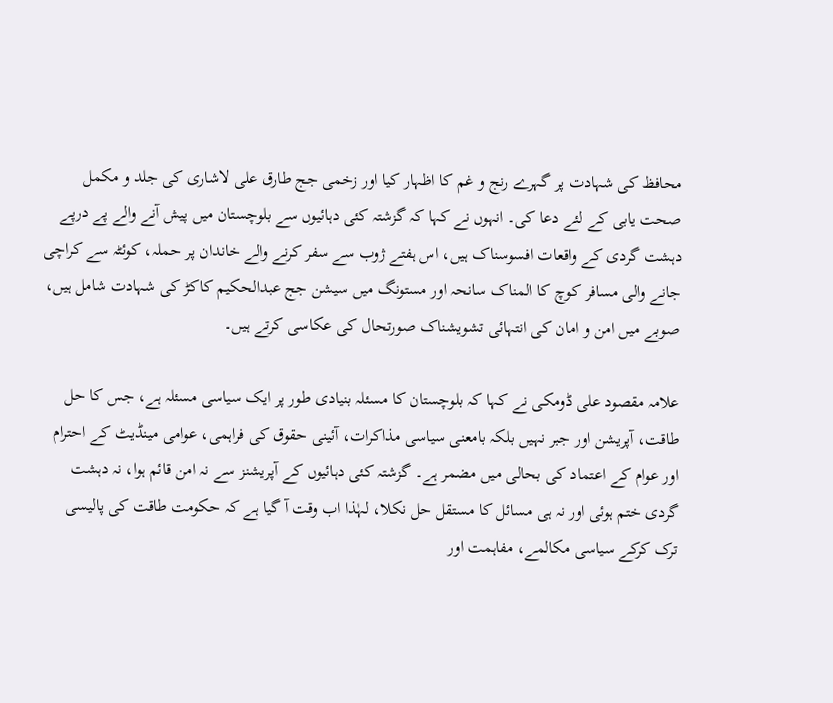محافظ کی شہادت پر گہرے رنج و غم کا اظہار کیا اور زخمی جج طارق علی لاشاری کی جلد و مکمل صحت یابی کے لئے دعا کی۔ انہوں نے کہا کہ گزشتہ کئی دہائیوں سے بلوچستان میں پیش آنے والے پے درپے دہشت گردی کے واقعات افسوسناک ہیں، اس ہفتے ژوب سے سفر کرنے والے خاندان پر حملہ، کوئٹہ سے کراچی جانے والی مسافر کوچ کا المناک سانحہ اور مستونگ میں سیشن جج عبدالحکیم کاکڑ کی شہادت شامل ہیں، صوبے میں امن و امان کی انتہائی تشویشناک صورتحال کی عکاسی کرتے ہیں۔

علامہ مقصود علی ڈومکی نے کہا کہ بلوچستان کا مسئلہ بنیادی طور پر ایک سیاسی مسئلہ ہے، جس کا حل طاقت، آپریشن اور جبر نہیں بلکہ بامعنی سیاسی مذاکرات، آئینی حقوق کی فراہمی، عوامی مینڈیٹ کے احترام اور عوام کے اعتماد کی بحالی میں مضمر ہے۔ گزشتہ کئی دہائیوں کے آپریشنز سے نہ امن قائم ہوا، نہ دہشت گردی ختم ہوئی اور نہ ہی مسائل کا مستقل حل نکلا، لہٰذا اب وقت آ گیا ہے کہ حکومت طاقت کی پالیسی ترک کرکے سیاسی مکالمے، مفاہمت اور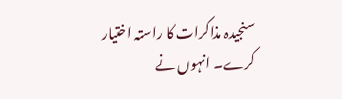سنجیدہ مذاکرات کا راستہ اختیار کرے۔ انہوں نے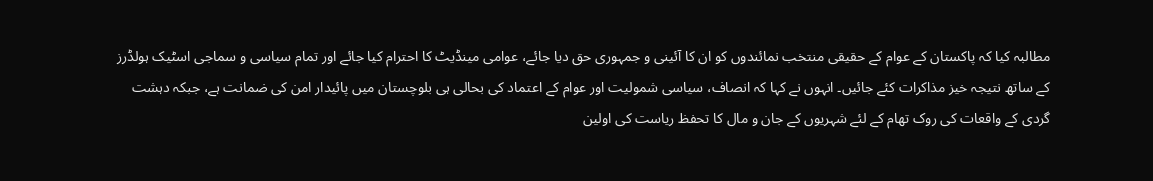مطالبہ کیا کہ پاکستان کے عوام کے حقیقی منتخب نمائندوں کو ان کا آئینی و جمہوری حق دیا جائے، عوامی مینڈیٹ کا احترام کیا جائے اور تمام سیاسی و سماجی اسٹیک ہولڈرز کے ساتھ نتیجہ خیز مذاکرات کئے جائیں۔ انہوں نے کہا کہ انصاف، سیاسی شمولیت اور عوام کے اعتماد کی بحالی ہی بلوچستان میں پائیدار امن کی ضمانت ہے، جبکہ دہشت گردی کے واقعات کی روک تھام کے لئے شہریوں کے جان و مال کا تحفظ ریاست کی اولین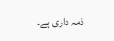ذمہ داری ہے۔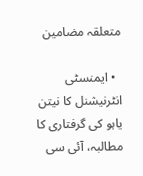متعلقہ مضامین

  • ایمنسٹی انٹرنیشنل کا نیتن یاہو کی گرفتاری کا مطالبہ، آئی سی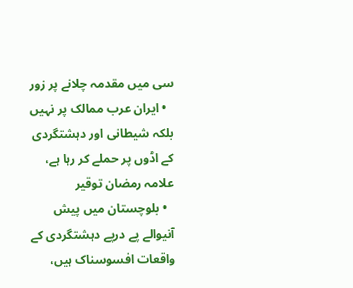سی میں مقدمہ چلانے پر زور
  • ایران عرب ممالک پر نہیں بلکہ شیطانی اور دہشتگردی کے اڈوں پر حملے کر رہا ہے، علامہ رمضان توقیر
  • بلوچستان میں پیش آنیوالے پے درپے دہشتگردی کے واقعات افسوسناک ہیں،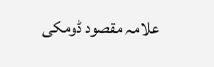علامہ مقصود ڈومکی